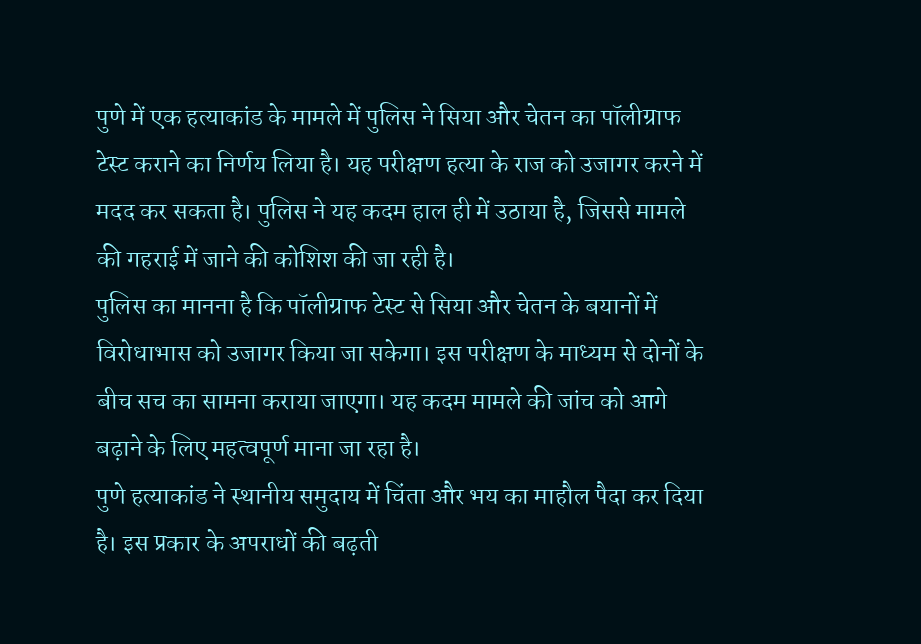पुणे में एक हत्याकांड के मामले में पुलिस ने सिया और चेतन का पॉलीग्राफ टेस्ट कराने का निर्णय लिया है। यह परीक्षण हत्या के राज को उजागर करने में मदद कर सकता है। पुलिस ने यह कदम हाल ही में उठाया है, जिससे मामले की गहराई में जाने की कोशिश की जा रही है।
पुलिस का मानना है कि पॉलीग्राफ टेस्ट से सिया और चेतन के बयानों में विरोधाभास को उजागर किया जा सकेगा। इस परीक्षण के माध्यम से दोनों के बीच सच का सामना कराया जाएगा। यह कदम मामले की जांच को आगे बढ़ाने के लिए महत्वपूर्ण माना जा रहा है।
पुणे हत्याकांड ने स्थानीय समुदाय में चिंता और भय का माहौल पैदा कर दिया है। इस प्रकार के अपराधों की बढ़ती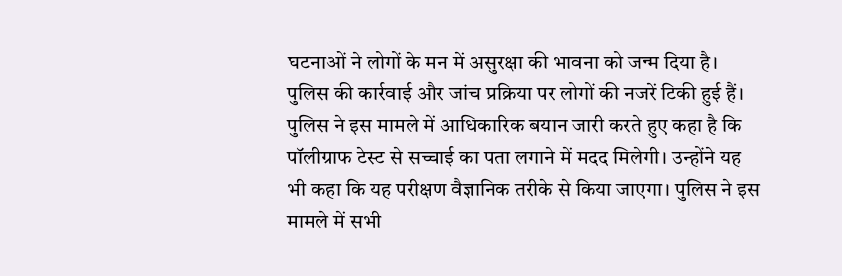घटनाओं ने लोगों के मन में असुरक्षा की भावना को जन्म दिया है। पुलिस की कार्रवाई और जांच प्रक्रिया पर लोगों की नजरें टिकी हुई हैं।
पुलिस ने इस मामले में आधिकारिक बयान जारी करते हुए कहा है कि पॉलीग्राफ टेस्ट से सच्चाई का पता लगाने में मदद मिलेगी। उन्होंने यह भी कहा कि यह परीक्षण वैज्ञानिक तरीके से किया जाएगा। पुलिस ने इस मामले में सभी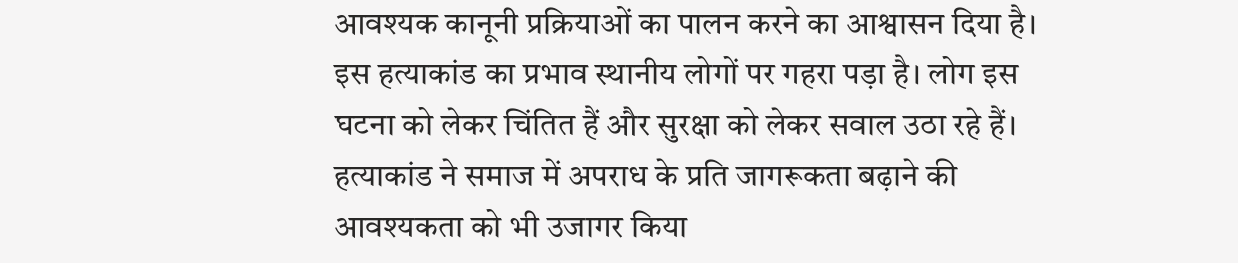आवश्यक कानूनी प्रक्रियाओं का पालन करने का आश्वासन दिया है।
इस हत्याकांड का प्रभाव स्थानीय लोगों पर गहरा पड़ा है। लोग इस घटना को लेकर चिंतित हैं और सुरक्षा को लेकर सवाल उठा रहे हैं। हत्याकांड ने समाज में अपराध के प्रति जागरूकता बढ़ाने की आवश्यकता को भी उजागर किया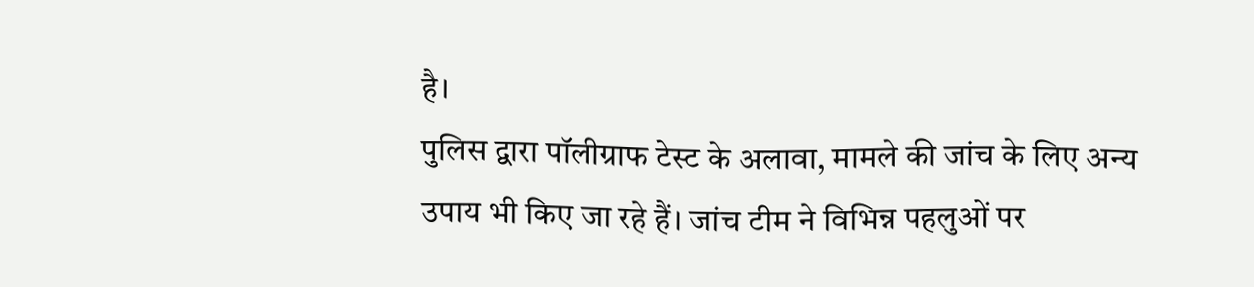है।
पुलिस द्वारा पॉलीग्राफ टेस्ट के अलावा, मामले की जांच के लिए अन्य उपाय भी किए जा रहे हैं। जांच टीम ने विभिन्न पहलुओं पर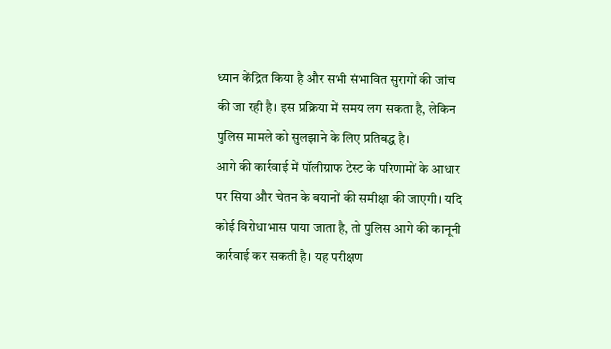ध्यान केंद्रित किया है और सभी संभावित सुरागों की जांच की जा रही है। इस प्रक्रिया में समय लग सकता है, लेकिन पुलिस मामले को सुलझाने के लिए प्रतिबद्ध है।
आगे की कार्रवाई में पॉलीग्राफ टेस्ट के परिणामों के आधार पर सिया और चेतन के बयानों की समीक्षा की जाएगी। यदि कोई विरोधाभास पाया जाता है, तो पुलिस आगे की कानूनी कार्रवाई कर सकती है। यह परीक्षण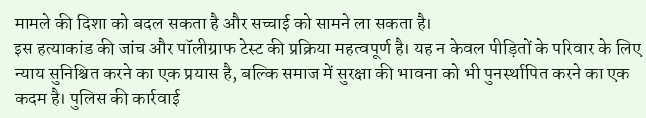मामले की दिशा को बदल सकता है और सच्चाई को सामने ला सकता है।
इस हत्याकांड की जांच और पॉलीग्राफ टेस्ट की प्रक्रिया महत्वपूर्ण है। यह न केवल पीड़ितों के परिवार के लिए न्याय सुनिश्चित करने का एक प्रयास है, बल्कि समाज में सुरक्षा की भावना को भी पुनर्स्थापित करने का एक कदम है। पुलिस की कार्रवाई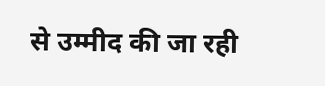से उम्मीद की जा रही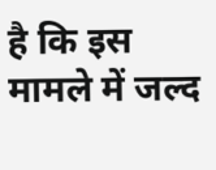है कि इस मामले में जल्द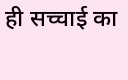ही सच्चाई का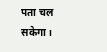पता चल सकेगा।